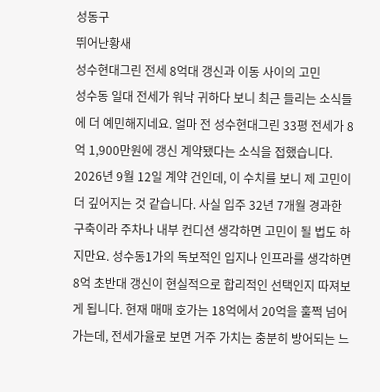성동구
뛰어난황새
성수현대그린 전세 8억대 갱신과 이동 사이의 고민
성수동 일대 전세가 워낙 귀하다 보니 최근 들리는 소식들에 더 예민해지네요. 얼마 전 성수현대그린 33평 전세가 8억 1,900만원에 갱신 계약됐다는 소식을 접했습니다. 2026년 9월 12일 계약 건인데, 이 수치를 보니 제 고민이 더 깊어지는 것 같습니다. 사실 입주 32년 7개월 경과한 구축이라 주차나 내부 컨디션 생각하면 고민이 될 법도 하지만요. 성수동1가의 독보적인 입지나 인프라를 생각하면 8억 초반대 갱신이 현실적으로 합리적인 선택인지 따져보게 됩니다. 현재 매매 호가는 18억에서 20억을 훌쩍 넘어가는데, 전세가율로 보면 거주 가치는 충분히 방어되는 느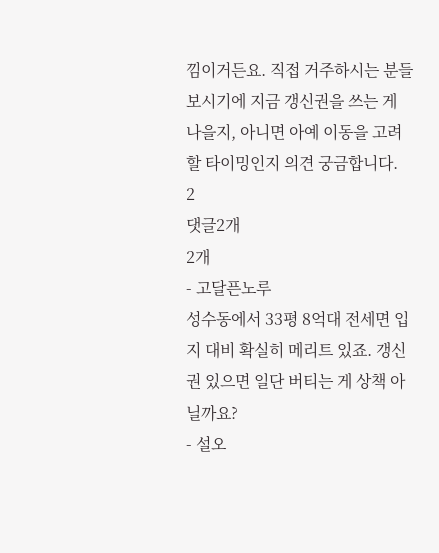낌이거든요. 직접 거주하시는 분들 보시기에 지금 갱신권을 쓰는 게 나을지, 아니면 아예 이동을 고려할 타이밍인지 의견 궁금합니다.
2
댓글2개
2개
- 고달픈노루
성수동에서 33평 8억대 전세면 입지 대비 확실히 메리트 있죠. 갱신권 있으면 일단 버티는 게 상책 아닐까요?
- 설오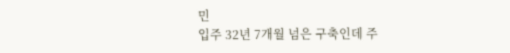민
입주 32년 7개월 넘은 구축인데 주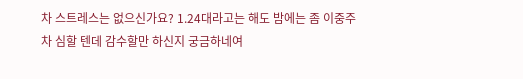차 스트레스는 없으신가요? 1.24대라고는 해도 밤에는 좀 이중주차 심할 텐데 감수할만 하신지 궁금하네여